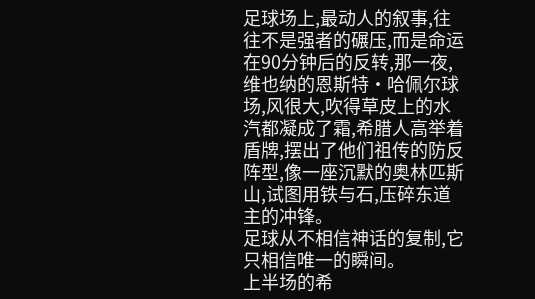足球场上,最动人的叙事,往往不是强者的碾压,而是命运在90分钟后的反转,那一夜,维也纳的恩斯特·哈佩尔球场,风很大,吹得草皮上的水汽都凝成了霜,希腊人高举着盾牌,摆出了他们祖传的防反阵型,像一座沉默的奥林匹斯山,试图用铁与石,压碎东道主的冲锋。
足球从不相信神话的复制,它只相信唯一的瞬间。
上半场的希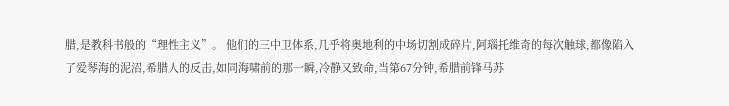腊,是教科书般的“理性主义”。 他们的三中卫体系,几乎将奥地利的中场切割成碎片,阿瑙托维奇的每次触球,都像陷入了爱琴海的泥沼,希腊人的反击,如同海啸前的那一瞬,冷静又致命,当第67分钟,希腊前锋马苏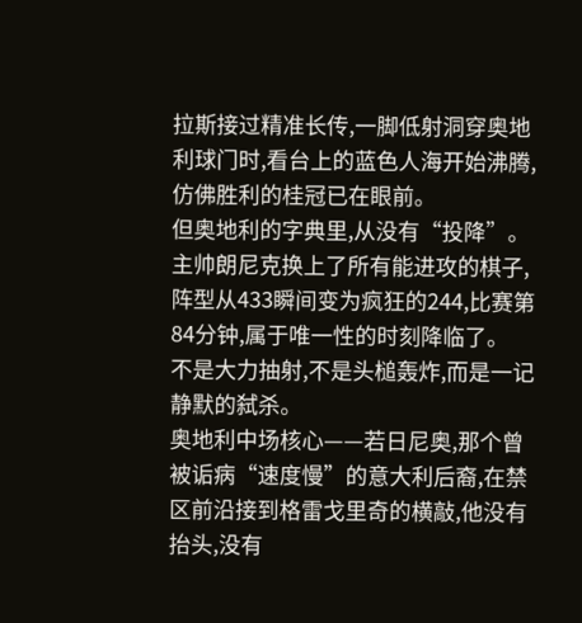拉斯接过精准长传,一脚低射洞穿奥地利球门时,看台上的蓝色人海开始沸腾,仿佛胜利的桂冠已在眼前。
但奥地利的字典里,从没有“投降”。 主帅朗尼克换上了所有能进攻的棋子,阵型从433瞬间变为疯狂的244,比赛第84分钟,属于唯一性的时刻降临了。
不是大力抽射,不是头槌轰炸,而是一记静默的弑杀。
奥地利中场核心——若日尼奥,那个曾被诟病“速度慢”的意大利后裔,在禁区前沿接到格雷戈里奇的横敲,他没有抬头,没有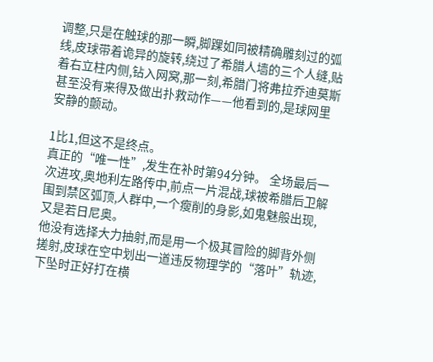调整,只是在触球的那一瞬,脚踝如同被精确雕刻过的弧线,皮球带着诡异的旋转,绕过了希腊人墙的三个人缝,贴着右立柱内侧,钻入网窝,那一刻,希腊门将弗拉乔迪莫斯甚至没有来得及做出扑救动作——他看到的,是球网里安静的颤动。

1比1,但这不是终点。
真正的“唯一性”,发生在补时第94分钟。 全场最后一次进攻,奥地利左路传中,前点一片混战,球被希腊后卫解围到禁区弧顶,人群中,一个瘦削的身影,如鬼魅般出现,又是若日尼奥。
他没有选择大力抽射,而是用一个极其冒险的脚背外侧搓射,皮球在空中划出一道违反物理学的“落叶”轨迹,下坠时正好打在横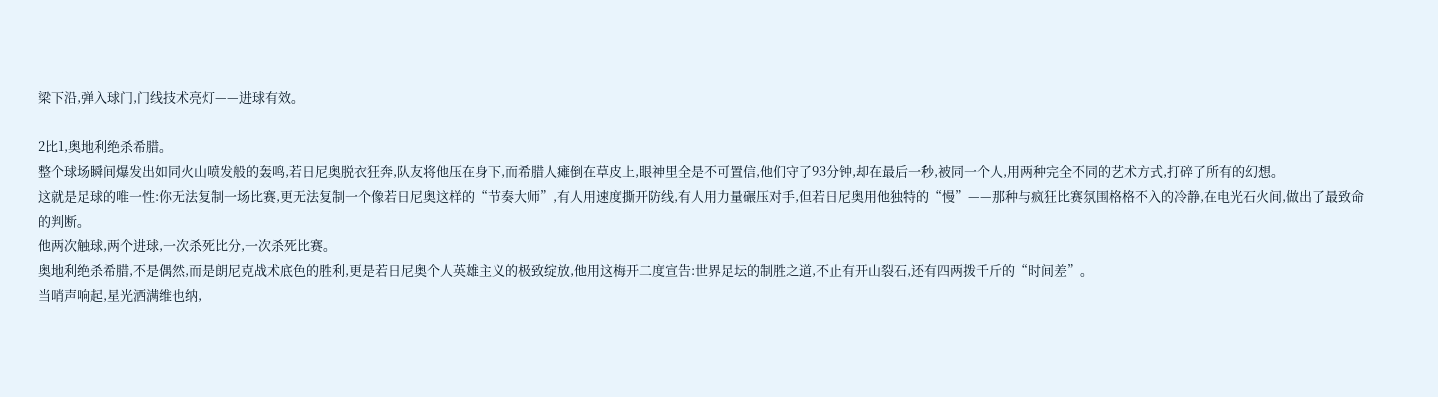梁下沿,弹入球门,门线技术亮灯——进球有效。

2比1,奥地利绝杀希腊。
整个球场瞬间爆发出如同火山喷发般的轰鸣,若日尼奥脱衣狂奔,队友将他压在身下,而希腊人瘫倒在草皮上,眼神里全是不可置信,他们守了93分钟,却在最后一秒,被同一个人,用两种完全不同的艺术方式,打碎了所有的幻想。
这就是足球的唯一性:你无法复制一场比赛,更无法复制一个像若日尼奥这样的“节奏大师”,有人用速度撕开防线,有人用力量碾压对手,但若日尼奥用他独特的“慢”——那种与疯狂比赛氛围格格不入的冷静,在电光石火间,做出了最致命的判断。
他两次触球,两个进球,一次杀死比分,一次杀死比赛。
奥地利绝杀希腊,不是偶然,而是朗尼克战术底色的胜利,更是若日尼奥个人英雄主义的极致绽放,他用这梅开二度宣告:世界足坛的制胜之道,不止有开山裂石,还有四两拨千斤的“时间差”。
当哨声响起,星光洒满维也纳,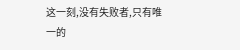这一刻,没有失败者,只有唯一的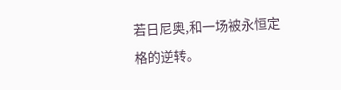若日尼奥,和一场被永恒定格的逆转。